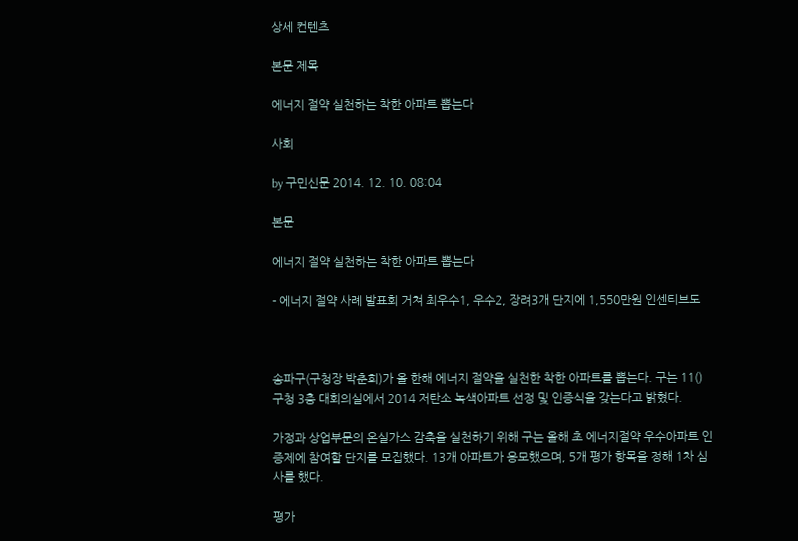상세 컨텐츠

본문 제목

에너지 절약 실천하는 착한 아파트 뽑는다

사회

by 구민신문 2014. 12. 10. 08:04

본문

에너지 절약 실천하는 착한 아파트 뽑는다

- 에너지 절약 사례 발표회 거쳐 최우수1, 우수2, 장려3개 단지에 1,550만원 인센티브도



송파구(구청장 박춘희)가 올 한해 에너지 절약을 실천한 착한 아파트를 뽑는다. 구는 11() 구청 3층 대회의실에서 2014 저탄소 녹색아파트 선정 및 인증식을 갖는다고 밝혔다.

가정과 상업부문의 온실가스 감축을 실천하기 위해 구는 올해 초 에너지절약 우수아파트 인증제에 참여할 단지를 모집했다. 13개 아파트가 응모했으며, 5개 평가 항목을 정해 1차 심사를 했다.

평가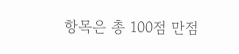항목은 총 100점 만점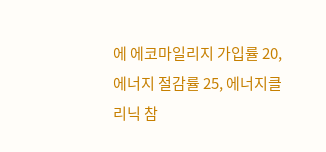에 에코마일리지 가입률 20, 에너지 절감률 25, 에너지클리닉 참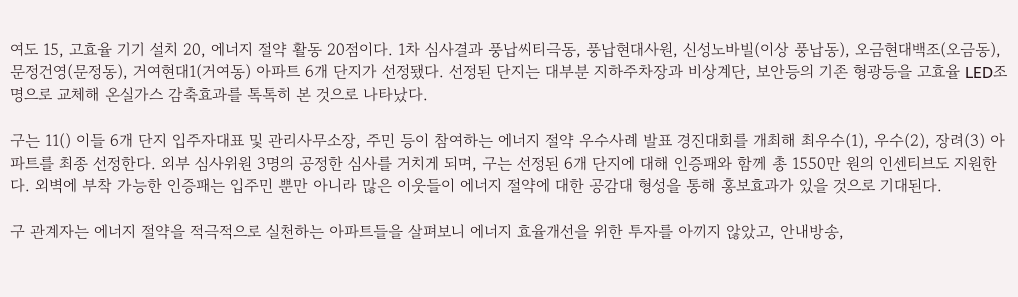여도 15, 고효율 기기 설치 20, 에너지 절약 활동 20점이다. 1차 심사결과 풍납씨티극동, 풍납현대사원, 신성노바빌(이상 풍납동), 오금현대백조(오금동), 문정건영(문정동), 거여현대1(거여동) 아파트 6개 단지가 선정됐다. 선정된 단지는 대부분 지하주차장과 비상계단, 보안등의 기존 형광등을 고효율 LED조명으로 교체해 온실가스 감축효과를 톡톡히 본 것으로 나타났다.

구는 11() 이들 6개 단지 입주자대표 및 관리사무소장, 주민 등이 참여하는 에너지 절약 우수사례 발표 경진대회를 개최해 최우수(1), 우수(2), 장려(3) 아파트를 최종 선정한다. 외부 심사위원 3명의 공정한 심사를 거치게 되며, 구는 선정된 6개 단지에 대해 인증패와 함께 총 1550만 원의 인센티브도 지원한다. 외벽에 부착 가능한 인증패는 입주민 뿐만 아니라 많은 이웃들이 에너지 절약에 대한 공감대 형성을 통해 홍보효과가 있을 것으로 기대된다.

구 관계자는 에너지 절약을 적극적으로 실천하는 아파트들을 살펴보니 에너지 효율개선을 위한 투자를 아끼지 않았고, 안내방송,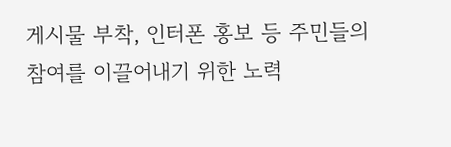게시물 부착, 인터폰 홍보 등 주민들의 참여를 이끌어내기 위한 노력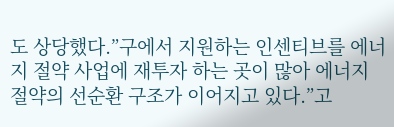도 상당했다.”구에서 지원하는 인센티브를 에너지 절약 사업에 재투자 하는 곳이 많아 에너지 절약의 선순환 구조가 이어지고 있다.”고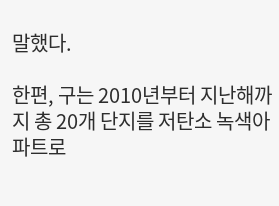말했다.

한편, 구는 2010년부터 지난해까지 총 20개 단지를 저탄소 녹색아파트로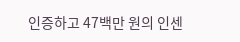인증하고 47백만 원의 인센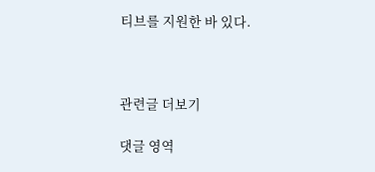티브를 지원한 바 있다.



관련글 더보기

댓글 영역